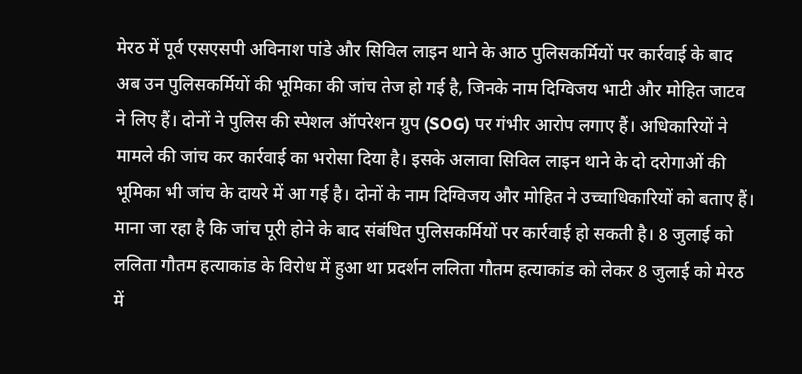मेरठ में पूर्व एसएसपी अविनाश पांडे और सिविल लाइन थाने के आठ पुलिसकर्मियों पर कार्रवाई के बाद अब उन पुलिसकर्मियों की भूमिका की जांच तेज हो गई है, जिनके नाम दिग्विजय भाटी और मोहित जाटव ने लिए हैं। दोनों ने पुलिस की स्पेशल ऑपरेशन ग्रुप (SOG) पर गंभीर आरोप लगाए हैं। अधिकारियों ने मामले की जांच कर कार्रवाई का भरोसा दिया है। इसके अलावा सिविल लाइन थाने के दो दरोगाओं की भूमिका भी जांच के दायरे में आ गई है। दोनों के नाम दिग्विजय और मोहित ने उच्चाधिकारियों को बताए हैं। माना जा रहा है कि जांच पूरी होने के बाद संबंधित पुलिसकर्मियों पर कार्रवाई हो सकती है। 8 जुलाई को ललिता गौतम हत्याकांड के विरोध में हुआ था प्रदर्शन ललिता गौतम हत्याकांड को लेकर 8 जुलाई को मेरठ में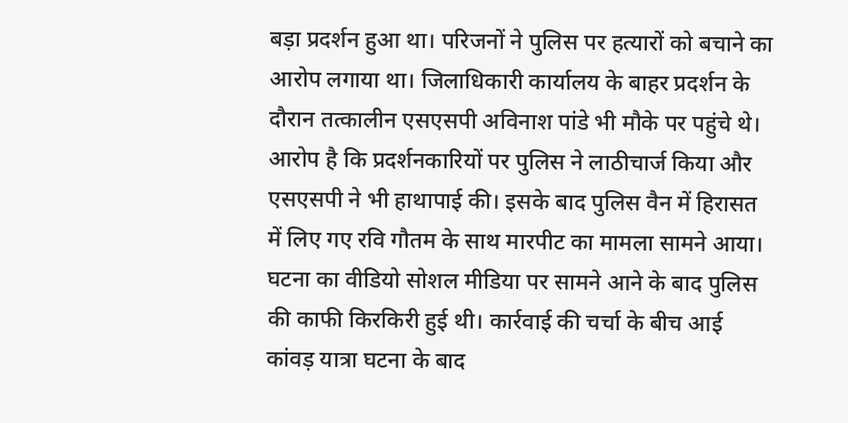बड़ा प्रदर्शन हुआ था। परिजनों ने पुलिस पर हत्यारों को बचाने का आरोप लगाया था। जिलाधिकारी कार्यालय के बाहर प्रदर्शन के दौरान तत्कालीन एसएसपी अविनाश पांडे भी मौके पर पहुंचे थे। आरोप है कि प्रदर्शनकारियों पर पुलिस ने लाठीचार्ज किया और एसएसपी ने भी हाथापाई की। इसके बाद पुलिस वैन में हिरासत में लिए गए रवि गौतम के साथ मारपीट का मामला सामने आया। घटना का वीडियो सोशल मीडिया पर सामने आने के बाद पुलिस की काफी किरकिरी हुई थी। कार्रवाई की चर्चा के बीच आई कांवड़ यात्रा घटना के बाद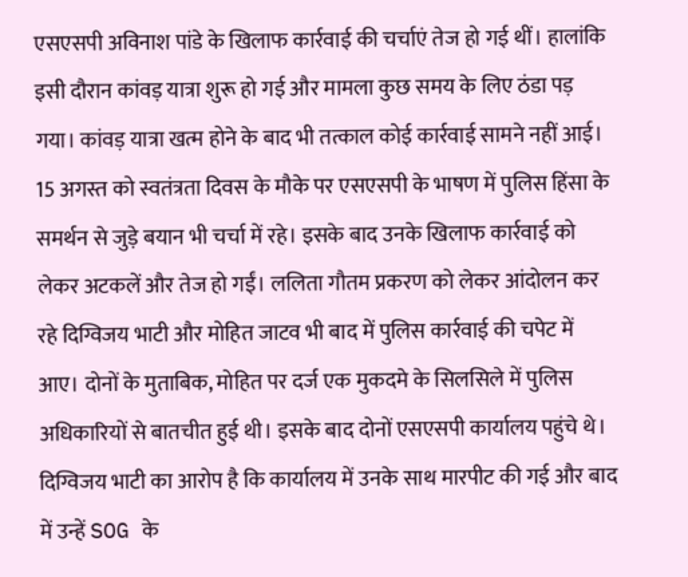एसएसपी अविनाश पांडे के खिलाफ कार्रवाई की चर्चाएं तेज हो गई थीं। हालांकि इसी दौरान कांवड़ यात्रा शुरू हो गई और मामला कुछ समय के लिए ठंडा पड़ गया। कांवड़ यात्रा खत्म होने के बाद भी तत्काल कोई कार्रवाई सामने नहीं आई। 15 अगस्त को स्वतंत्रता दिवस के मौके पर एसएसपी के भाषण में पुलिस हिंसा के समर्थन से जुड़े बयान भी चर्चा में रहे। इसके बाद उनके खिलाफ कार्रवाई को लेकर अटकलें और तेज हो गईं। ललिता गौतम प्रकरण को लेकर आंदोलन कर रहे दिग्विजय भाटी और मोहित जाटव भी बाद में पुलिस कार्रवाई की चपेट में आए। दोनों के मुताबिक, मोहित पर दर्ज एक मुकदमे के सिलसिले में पुलिस अधिकारियों से बातचीत हुई थी। इसके बाद दोनों एसएसपी कार्यालय पहुंचे थे। दिग्विजय भाटी का आरोप है कि कार्यालय में उनके साथ मारपीट की गई और बाद में उन्हें SOG के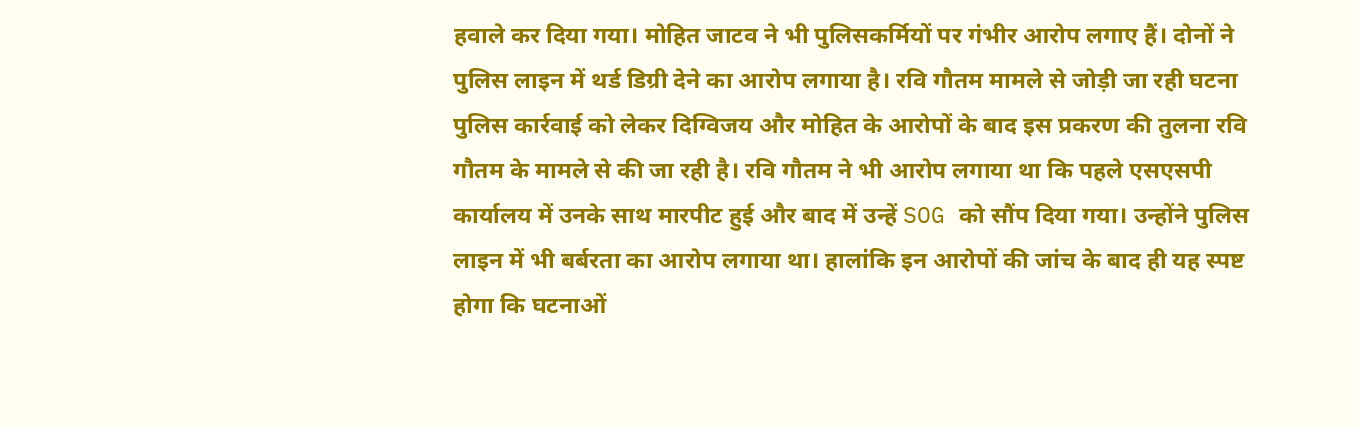हवाले कर दिया गया। मोहित जाटव ने भी पुलिसकर्मियों पर गंभीर आरोप लगाए हैं। दोनों ने पुलिस लाइन में थर्ड डिग्री देने का आरोप लगाया है। रवि गौतम मामले से जोड़ी जा रही घटना पुलिस कार्रवाई को लेकर दिग्विजय और मोहित के आरोपों के बाद इस प्रकरण की तुलना रवि गौतम के मामले से की जा रही है। रवि गौतम ने भी आरोप लगाया था कि पहले एसएसपी कार्यालय में उनके साथ मारपीट हुई और बाद में उन्हें SOG को सौंप दिया गया। उन्होंने पुलिस लाइन में भी बर्बरता का आरोप लगाया था। हालांकि इन आरोपों की जांच के बाद ही यह स्पष्ट होगा कि घटनाओं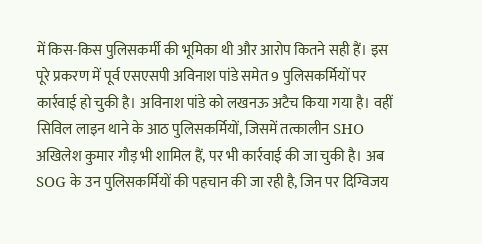में किस-किस पुलिसकर्मी की भूमिका थी और आरोप कितने सही हैं। इस पूरे प्रकरण में पूर्व एसएसपी अविनाश पांडे समेत 9 पुलिसकर्मियों पर कार्रवाई हो चुकी है। अविनाश पांडे को लखनऊ अटैच किया गया है। वहीं सिविल लाइन थाने के आठ पुलिसकर्मियों, जिसमें तत्कालीन SHO अखिलेश कुमार गौड़ भी शामिल हैं, पर भी कार्रवाई की जा चुकी है। अब SOG के उन पुलिसकर्मियों की पहचान की जा रही है, जिन पर दिग्विजय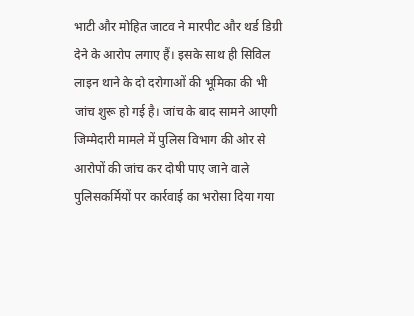भाटी और मोहित जाटव ने मारपीट और थर्ड डिग्री देने के आरोप लगाए हैं। इसके साथ ही सिविल लाइन थाने के दो दरोगाओं की भूमिका की भी जांच शुरू हो गई है। जांच के बाद सामने आएगी जिम्मेदारी मामले में पुलिस विभाग की ओर से आरोपों की जांच कर दोषी पाए जाने वाले पुलिसकर्मियों पर कार्रवाई का भरोसा दिया गया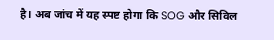है। अब जांच में यह स्पष्ट होगा कि SOG और सिविल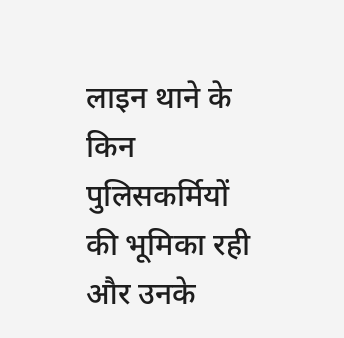लाइन थाने के किन पुलिसकर्मियों की भूमिका रही और उनके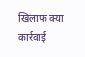खिलाफ क्या कार्रवाई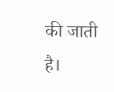की जाती है।